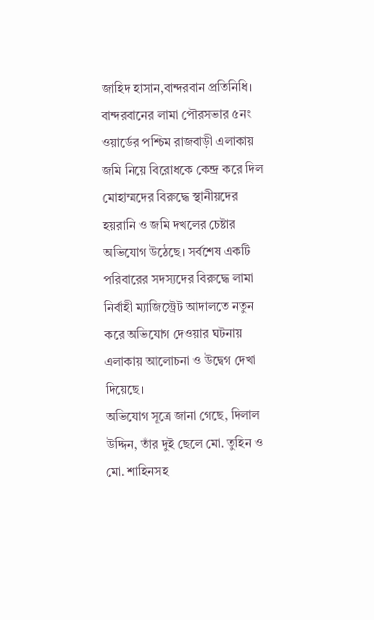জাহিদ হাসান,বান্দরবান প্রতিনিধি।
বান্দরবানের লামা পৌরসভার ৫নং ওয়ার্ডের পশ্চিম রাজবাড়ী এলাকায় জমি নিয়ে বিরোধকে কেন্দ্র করে দিল মোহাম্মদের বিরুদ্ধে স্থানীয়দের হয়রানি ও জমি দখলের চেষ্টার অভিযোগ উঠেছে। সর্বশেষ একটি পরিবারের সদস্যদের বিরুদ্ধে লামা নির্বাহী ম্যাজিস্ট্রেট আদালতে নতুন করে অভিযোগ দেওয়ার ঘটনায় এলাকায় আলোচনা ও উদ্বেগ দেখা দিয়েছে।
অভিযোগ সূত্রে জানা গেছে, দিলাল উদ্দিন, তাঁর দুই ছেলে মো. তুহিন ও মো. শাহিনসহ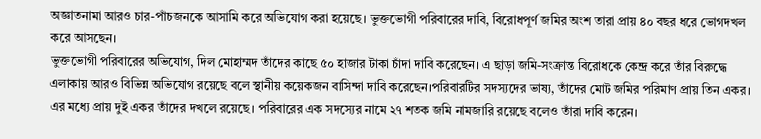অজ্ঞাতনামা আরও চার-পাঁচজনকে আসামি করে অভিযোগ করা হয়েছে। ভুক্তভোগী পরিবারের দাবি, বিরোধপূর্ণ জমির অংশ তারা প্রায় ৪০ বছর ধরে ভোগদখল করে আসছেন।
ভুক্তভোগী পরিবারের অভিযোগ, দিল মোহাম্মদ তাঁদের কাছে ৫০ হাজার টাকা চাঁদা দাবি করেছেন। এ ছাড়া জমি-সংক্রান্ত বিরোধকে কেন্দ্র করে তাঁর বিরুদ্ধে এলাকায় আরও বিভিন্ন অভিযোগ রয়েছে বলে স্থানীয় কয়েকজন বাসিন্দা দাবি করেছেন।পরিবারটির সদস্যদের ভাষ্য, তাঁদের মোট জমির পরিমাণ প্রায় তিন একর। এর মধ্যে প্রায় দুই একর তাঁদের দখলে রয়েছে। পরিবারের এক সদস্যের নামে ২৭ শতক জমি নামজারি রয়েছে বলেও তাঁরা দাবি করেন।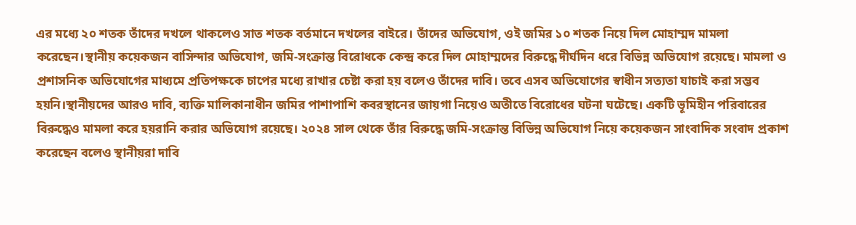এর মধ্যে ২০ শতক তাঁদের দখলে থাকলেও সাত শতক বর্তমানে দখলের বাইরে। তাঁদের অভিযোগ, ওই জমির ১০ শতক নিয়ে দিল মোহাম্মদ মামলা করেছেন।স্থানীয় কয়েকজন বাসিন্দার অভিযোগ, জমি-সংক্রান্ত বিরোধকে কেন্দ্র করে দিল মোহাম্মদের বিরুদ্ধে দীর্ঘদিন ধরে বিভিন্ন অভিযোগ রয়েছে। মামলা ও প্রশাসনিক অভিযোগের মাধ্যমে প্রতিপক্ষকে চাপের মধ্যে রাখার চেষ্টা করা হয় বলেও তাঁদের দাবি। তবে এসব অভিযোগের স্বাধীন সত্যতা যাচাই করা সম্ভব হয়নি।স্থানীয়দের আরও দাবি, ব্যক্তি মালিকানাধীন জমির পাশাপাশি কবরস্থানের জায়গা নিয়েও অতীতে বিরোধের ঘটনা ঘটেছে। একটি ভূমিহীন পরিবারের বিরুদ্ধেও মামলা করে হয়রানি করার অভিযোগ রয়েছে। ২০২৪ সাল থেকে তাঁর বিরুদ্ধে জমি-সংক্রান্ত বিভিন্ন অভিযোগ নিয়ে কয়েকজন সাংবাদিক সংবাদ প্রকাশ করেছেন বলেও স্থানীয়রা দাবি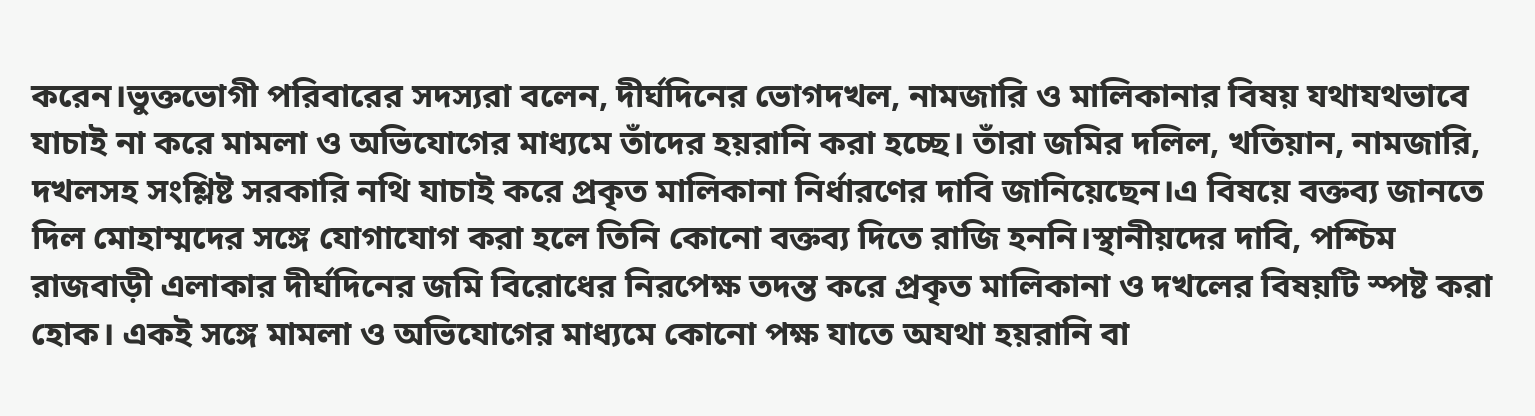করেন।ভুক্তভোগী পরিবারের সদস্যরা বলেন, দীর্ঘদিনের ভোগদখল, নামজারি ও মালিকানার বিষয় যথাযথভাবে যাচাই না করে মামলা ও অভিযোগের মাধ্যমে তাঁদের হয়রানি করা হচ্ছে। তাঁরা জমির দলিল, খতিয়ান, নামজারি, দখলসহ সংশ্লিষ্ট সরকারি নথি যাচাই করে প্রকৃত মালিকানা নির্ধারণের দাবি জানিয়েছেন।এ বিষয়ে বক্তব্য জানতে দিল মোহাম্মদের সঙ্গে যোগাযোগ করা হলে তিনি কোনো বক্তব্য দিতে রাজি হননি।স্থানীয়দের দাবি, পশ্চিম রাজবাড়ী এলাকার দীর্ঘদিনের জমি বিরোধের নিরপেক্ষ তদন্ত করে প্রকৃত মালিকানা ও দখলের বিষয়টি স্পষ্ট করা হোক। একই সঙ্গে মামলা ও অভিযোগের মাধ্যমে কোনো পক্ষ যাতে অযথা হয়রানি বা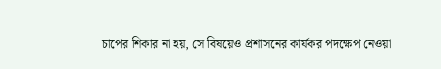চাপের শিকার না হয়, সে বিষয়েও প্রশাসনের কার্যকর পদক্ষেপ নেওয়া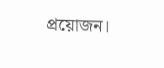প্রয়োজন।